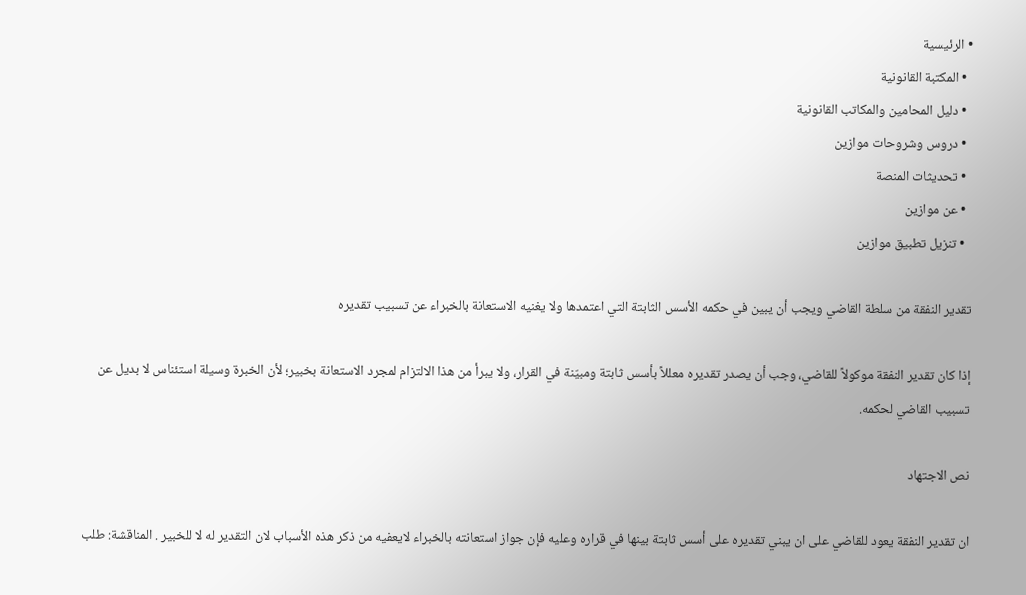• الرئيسية
  • المكتبة القانونية
  • دليل المحامين والمكاتب القانونية
  • دروس وشروحات موازين
  • تحديثات المنصة
  • عن موازين
  • تنزيل تطبيق موازين

تقدير النفقة من سلطة القاضي ويجب أن يبين في حكمه الأسس الثابتة التي اعتمدها ولا يغنيه الاستعانة بالخبراء عن تسبيب تقديره

إذا كان تقدير النفقة موكولاً للقاضي، وجب أن يصدر تقديره معللاً بأسس ثابتة ومبيّنة في القرار، ولا يبرأ من هذا الالتزام لمجرد الاستعانة بخبير؛ لأن الخبرة وسيلة استئناس لا بديل عن تسبيب القاضي لحكمه.

نص الاجتهاد

ان تقدير النفقة يعود للقاضي على ان يبني تقديره على أسس ثابتة بينها في قراره وعليه فإن جواز استعانته بالخبراء لايعفيه من ذكر هذه الأسباب لان التقدير له لا للخبير . المناقشة: طلب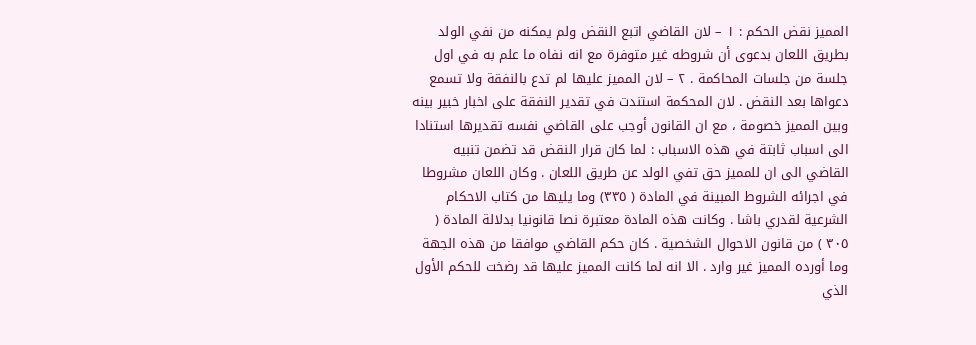المميز نقض الحكم : ۱ – لان القاضي اتبع النقض ولم يمكنه من نفي الولد بطريق اللعان بدعوى أن شروطه غير متوفرة مع انه نفاه ما علم به في اول جلسة من جلسات المحاكمة . ۲ – لان المميز عليها لم تدع بالنفقة ولا تسمع دعواها بعد النقض . لان المحكمة استندت في تقدير النفقة على اخبار خبير بينه وبين المميز خصومة ، مع ان القانون أوجب على القاضي نفسه تقديرها استنادا الى اسباب ثابتة في هذه الاسباب : لما كان قرار النقض قد تضمن تنبيه القاضي الى ان للمميز حق تفي الولد عن طريق اللعان . وكان اللعان مشروطا في اجرائه الشروط المبينة في المادة ( ٣٣٥) وما يليها من كتاب الاحكام الشرعية لقدري باشا . وكانت هذه المادة معتبرة نصا قانونيا بدلالة المادة ( ٣٠٥ ) من قانون الاحوال الشخصية . كان حكم القاضي موافقا من هذه الجهة وما أورده المميز غير وارد . الا انه لما كانت المميز عليها قد رضخت للحكم الأول الذي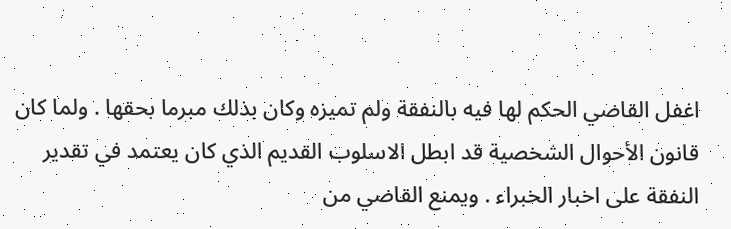اغفل القاضي الحكم لها فيه بالنفقة ولم تميزه وكان بذلك مبرما بحقها . ولما كان قانون الأحوال الشخصية قد ابطل الاسلوب القديم الذي كان يعتمد في تقدير النفقة على اخبار الخبراء . ويمنع القاضي من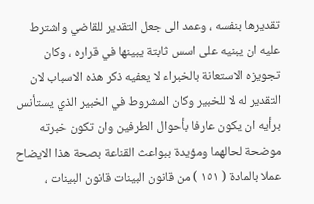تقديرها بنفسه ، وعمد الى جعل التقدير للقاضي واشترط عليه ان يبنيه على اسس ثابتة يبينها في قراره ، وكان تجويزه الاستعانة بالخبراء لا يعفيه ذكر هذه الاسباب لان التقدير له لا للخبير وكان المشروط في الخبير الذي يستأنس برأيه ان يكون عارفا بأحوال الطرفين وان تكون خبرته موضحة لحالهما ومؤيدة ببواعث القناعة بصحة هذا الايضاح عملا بالمادة ( ١٥١ ) من قانون البينات قانون البينات ،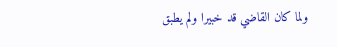ولما كان القاضي قد خبيرا ولم يطبق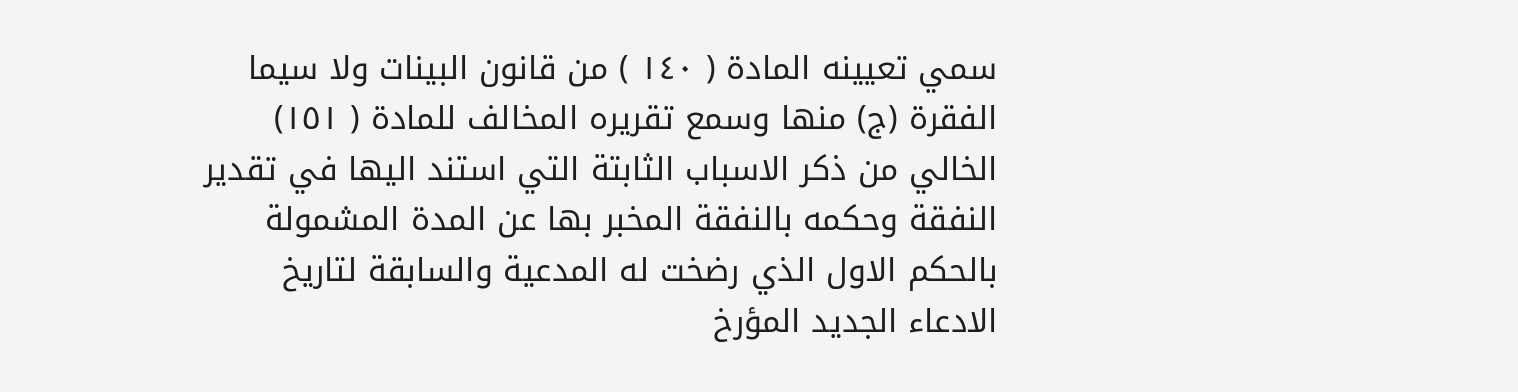سمي تعيينه المادة ( ١٤٠ ) من قانون البينات ولا سيما الفقرة (ج) منها وسمع تقريره المخالف للمادة ( ١٥١) الخالي من ذكر الاسباب الثابتة التي استند اليها في تقدير النفقة وحكمه بالنفقة المخبر بها عن المدة المشمولة بالحكم الاول الذي رضخت له المدعية والسابقة لتاريخ الادعاء الجديد المؤرخ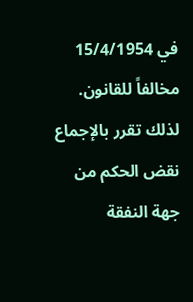في 15/4/1954 مخالفاً للقانون. لذلك تقرر بالإجماع نقض الحكم من جهة النفقة